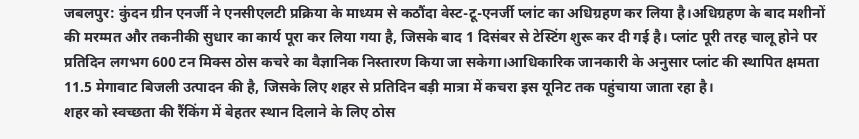जबलपुर: कुंदन ग्रीन एनर्जी ने एनसीएलटी प्रक्रिया के माध्यम से कठौंदा वेस्ट-टू-एनर्जी प्लांट का अधिग्रहण कर लिया है।अधिग्रहण के बाद मशीनों की मरम्मत और तकनीकी सुधार का कार्य पूरा कर लिया गया है, जिसके बाद 1 दिसंबर से टेस्टिंग शुरू कर दी गई है। प्लांट पूरी तरह चालू होने पर प्रतिदिन लगभग 600 टन मिक्स ठोस कचरे का वैज्ञानिक निस्तारण किया जा सकेगा।आधिकारिक जानकारी के अनुसार प्लांट की स्थापित क्षमता 11.5 मेगावाट बिजली उत्पादन की है, जिसके लिए शहर से प्रतिदिन बड़ी मात्रा में कचरा इस यूनिट तक पहुंचाया जाता रहा है।
शहर को स्वच्छता की रैंकिंग में बेहतर स्थान दिलाने के लिए ठोस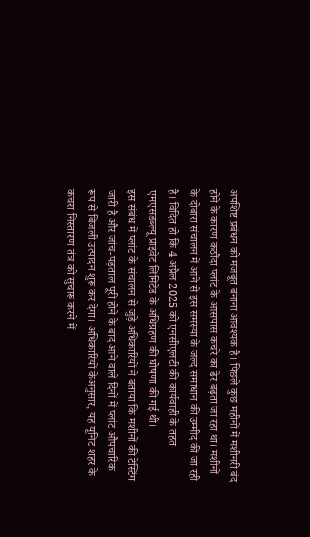अपशिष्ट प्रबंधन को मजबूत बनाना आवश्यक है। पिछले कुछ महीनों में मशीनरी बंद होने के कारण कठौंदा प्लांट के आसपास कचरे का ढेर बढ़ता जा रहा था। मशीनों के दोबारा संचालन में आने से इस समस्या के जल्द समाधान की उम्मीद की जा रही है। विदित हो कि 4 अप्रैल 2025 को एनसीएलटी की कार्यवाही के तहत एमएसडब्ल्यू प्राइवेट लिमिटेड के अधिग्रहण की घोषणा की गई थी।
इस संबंध में प्लांट के संचालन से जुड़े अधिकारियों ने बताया कि मशीनों की टेस्टिंग जारी है और जांच-पड़ताल पूरी होने के बाद आने वाले दिनों में प्लांट औपचारिक रूप से बिजली उत्पादन शुरू कर देगा। अधिकारियों केअनुसार, यह यूनिट शहर के कचरा निस्तारण तंत्र को सुचारू करने में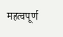महत्वपूर्ण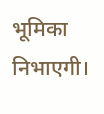भूमिका निभाएगी।